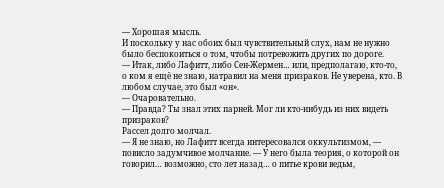— Хорошая мысль.
И поскольку у нас обоих был чувствительный слух, нам не нужно было беспокоиться о том, чтобы потревожить других по дороге.
— Итак, либо Лафитт, либо Сен-Жермен… или, предполагаю, кто-то, о ком я ещё не знаю, натравил на меня призраков. Не уверена, кто. В любом случае, это был «он».
— Очаровательно.
— Правда? Ты знал этих парней. Мог ли кто-нибудь из них видеть призраков?
Рассел долго молчал.
— Я не знаю, но Лафитт всегда интересовался оккультизмом, — повисло задумчивое молчание. — У него была теория, о которой он говорил… возможно, сто лет назад… о питье крови ведьм,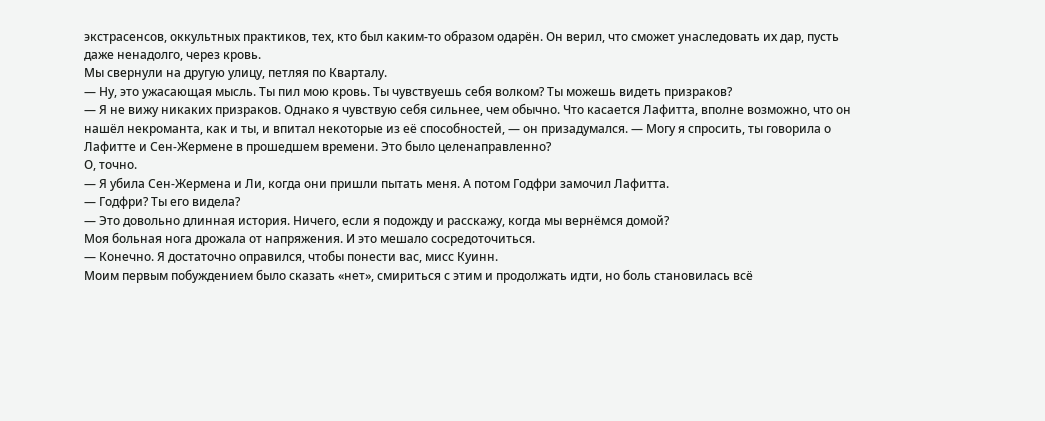экстрасенсов, оккультных практиков, тех, кто был каким-то образом одарён. Он верил, что сможет унаследовать их дар, пусть даже ненадолго, через кровь.
Мы свернули на другую улицу, петляя по Кварталу.
— Ну, это ужасающая мысль. Ты пил мою кровь. Ты чувствуешь себя волком? Ты можешь видеть призраков?
— Я не вижу никаких призраков. Однако я чувствую себя сильнее, чем обычно. Что касается Лафитта, вполне возможно, что он нашёл некроманта, как и ты, и впитал некоторые из её способностей, — он призадумался. — Могу я спросить, ты говорила о Лафитте и Сен-Жермене в прошедшем времени. Это было целенаправленно?
О, точно.
— Я убила Сен-Жермена и Ли, когда они пришли пытать меня. А потом Годфри замочил Лафитта.
— Годфри? Ты его видела?
— Это довольно длинная история. Ничего, если я подожду и расскажу, когда мы вернёмся домой?
Моя больная нога дрожала от напряжения. И это мешало сосредоточиться.
— Конечно. Я достаточно оправился, чтобы понести вас, мисс Куинн.
Моим первым побуждением было сказать «нет», смириться с этим и продолжать идти, но боль становилась всё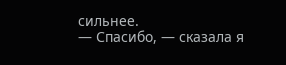сильнее.
— Спасибо, — сказала я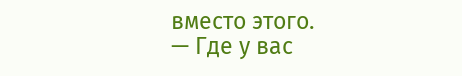вместо этого.
— Где у вас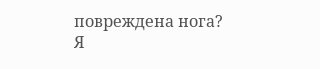повреждена нога?
Я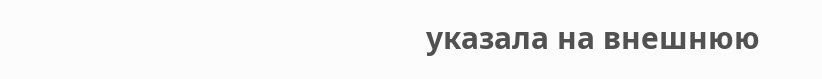указала на внешнюю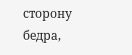сторону бедра,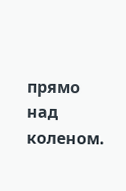прямо над коленом.